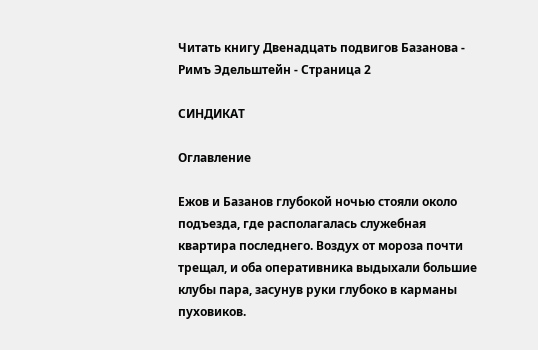Читать книгу Двенадцать подвигов Базанова - Римъ Эдельштейн - Страница 2

СИНДИКАТ

Оглавление

Ежов и Базанов глубокой ночью стояли около подъезда, где располагалась служебная квартира последнего. Воздух от мороза почти трещал, и оба оперативника выдыхали большие клубы пара, засунув руки глубоко в карманы пуховиков.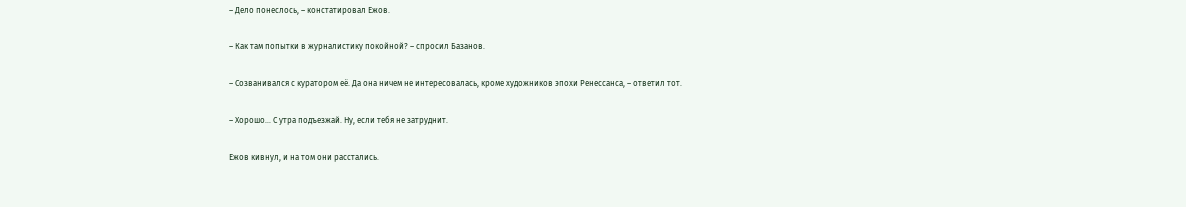– Дело понеслось, – констатировал Ежов.

– Как там попытки в журналистику покойной? – спросил Базанов.

– Созванивался с куратором её. Да она ничем не интересовалась, кроме художников эпохи Ренессанса, – ответил тот.

– Хорошо… С утра подъезжай. Ну, если тебя не затруднит.

Ежов кивнул, и на том они расстались.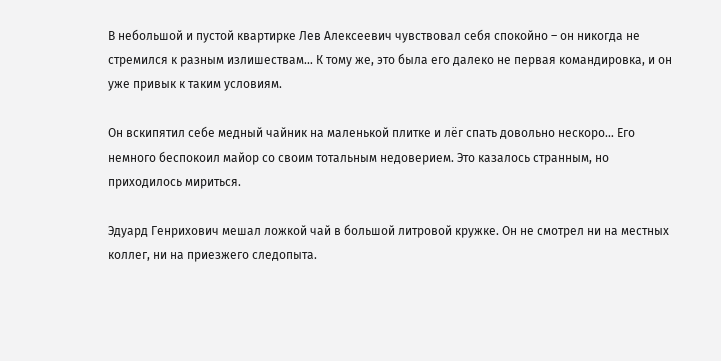В небольшой и пустой квартирке Лев Алексеевич чувствовал себя спокойно – он никогда не стремился к разным излишествам… К тому же, это была его далеко не первая командировка, и он уже привык к таким условиям.

Он вскипятил себе медный чайник на маленькой плитке и лёг спать довольно нескоро… Его немного беспокоил майор со своим тотальным недоверием. Это казалось странным, но приходилось мириться.

Эдуард Генрихович мешал ложкой чай в большой литровой кружке. Он не смотрел ни на местных коллег, ни на приезжего следопыта.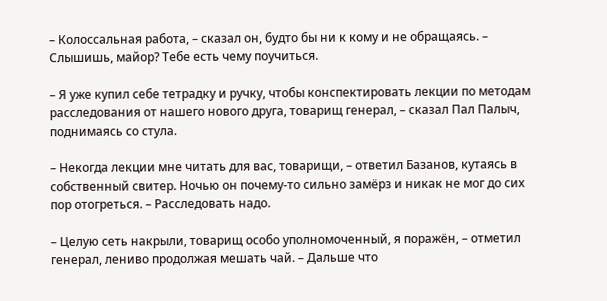– Колоссальная работа, – сказал он, будто бы ни к кому и не обращаясь. – Слышишь, майор? Тебе есть чему поучиться.

– Я уже купил себе тетрадку и ручку, чтобы конспектировать лекции по методам расследования от нашего нового друга, товарищ генерал, – сказал Пал Палыч, поднимаясь со стула.

– Некогда лекции мне читать для вас, товарищи, – ответил Базанов, кутаясь в собственный свитер. Ночью он почему-то сильно замёрз и никак не мог до сих пор отогреться. – Расследовать надо.

– Целую сеть накрыли, товарищ особо уполномоченный, я поражён, – отметил генерал, лениво продолжая мешать чай. – Дальше что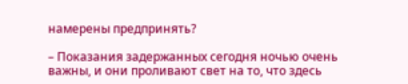намерены предпринять?

– Показания задержанных сегодня ночью очень важны, и они проливают свет на то, что здесь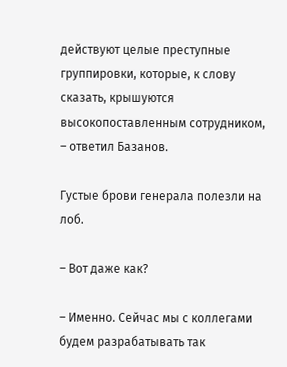действуют целые преступные группировки, которые, к слову сказать, крышуются высокопоставленным сотрудником, – ответил Базанов.

Густые брови генерала полезли на лоб.

– Вот даже как?

– Именно. Сейчас мы с коллегами будем разрабатывать так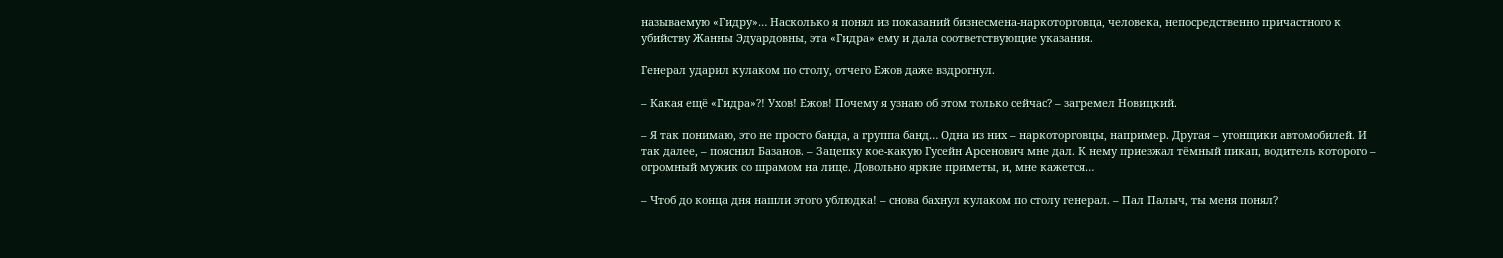называемую «Гидру»… Насколько я понял из показаний бизнесмена-наркоторговца, человека, непосредственно причастного к убийству Жанны Эдуардовны, эта «Гидра» ему и дала соответствующие указания.

Генерал ударил кулаком по столу, отчего Ежов даже вздрогнул.

– Какая ещё «Гидра»?! Ухов! Ежов! Почему я узнаю об этом только сейчас? – загремел Новицкий.

– Я так понимаю, это не просто банда, а группа банд… Одна из них – наркоторговцы, например. Другая – угонщики автомобилей. И так далее, – пояснил Базанов. – Зацепку кое-какую Гусейн Арсенович мне дал. К нему приезжал тёмный пикап, водитель которого – огромный мужик со шрамом на лице. Довольно яркие приметы, и, мне кажется…

– Чтоб до конца дня нашли этого ублюдка! – снова бахнул кулаком по столу генерал. – Пал Палыч, ты меня понял?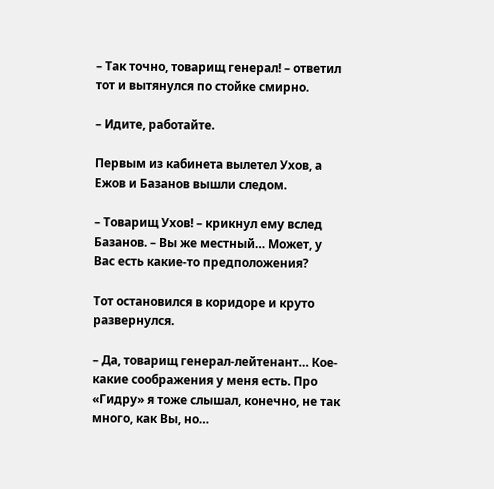– Так точно, товарищ генерал! – ответил тот и вытянулся по стойке смирно.

– Идите, работайте.

Первым из кабинета вылетел Ухов, а Ежов и Базанов вышли следом.

– Товарищ Ухов! – крикнул ему вслед Базанов. – Вы же местный… Может, у Вас есть какие-то предположения?

Тот остановился в коридоре и круто развернулся.

– Да, товарищ генерал-лейтенант… Кое-какие соображения у меня есть. Про «Гидру» я тоже слышал, конечно, не так много, как Вы, но…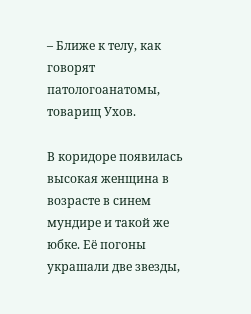– Ближе к телу, как говорят патологоанатомы, товарищ Ухов.

В коридоре появилась высокая женщина в возрасте в синем мундире и такой же юбке. Её погоны украшали две звезды,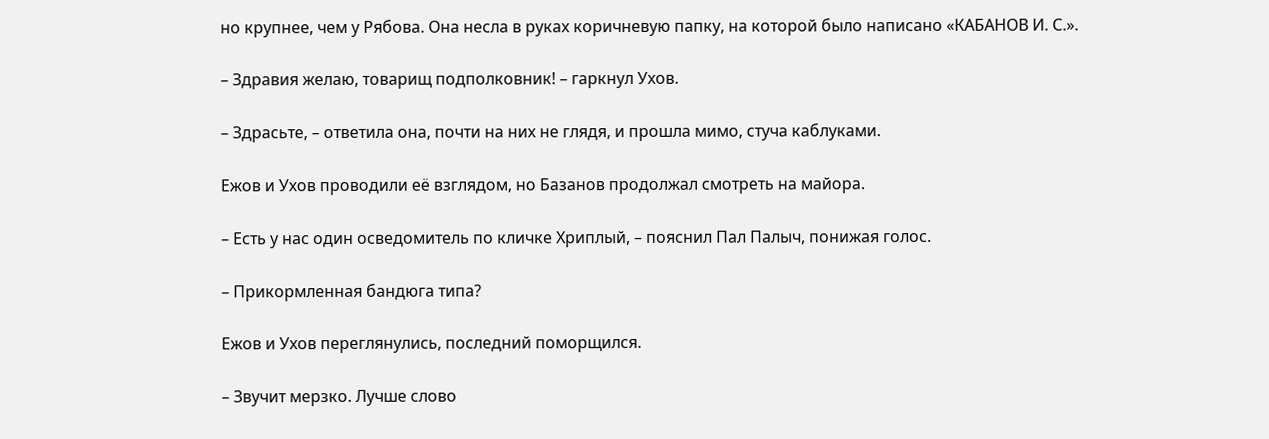но крупнее, чем у Рябова. Она несла в руках коричневую папку, на которой было написано «КАБАНОВ И. С.».

– Здравия желаю, товарищ подполковник! – гаркнул Ухов.

– Здрасьте, – ответила она, почти на них не глядя, и прошла мимо, стуча каблуками.

Ежов и Ухов проводили её взглядом, но Базанов продолжал смотреть на майора.

– Есть у нас один осведомитель по кличке Хриплый, – пояснил Пал Палыч, понижая голос.

– Прикормленная бандюга типа?

Ежов и Ухов переглянулись, последний поморщился.

– Звучит мерзко. Лучше слово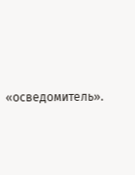«осведомитель».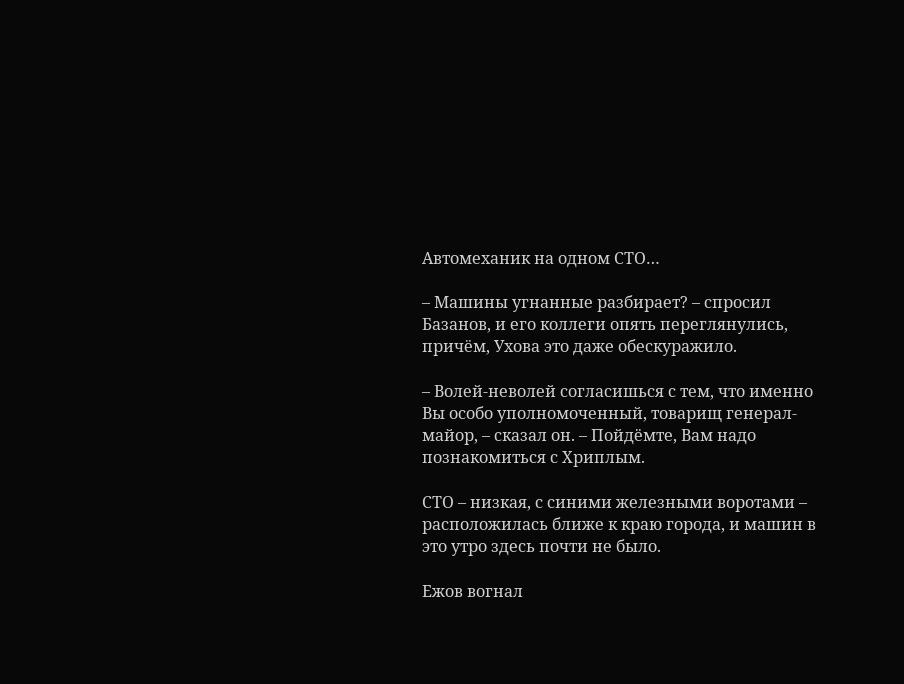Автомеханик на одном СТО…

– Машины угнанные разбирает? – спросил Базанов, и его коллеги опять переглянулись, причём, Ухова это даже обескуражило.

– Волей-неволей согласишься с тем, что именно Вы особо уполномоченный, товарищ генерал-майор, – сказал он. – Пойдёмте, Вам надо познакомиться с Хриплым.

СТО – низкая, с синими железными воротами – расположилась ближе к краю города, и машин в это утро здесь почти не было.

Ежов вогнал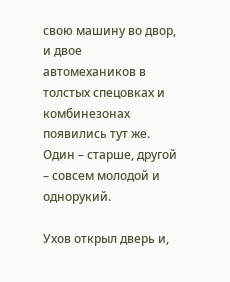свою машину во двор, и двое автомехаников в толстых спецовках и комбинезонах появились тут же. Один – старше, другой – совсем молодой и однорукий.

Ухов открыл дверь и,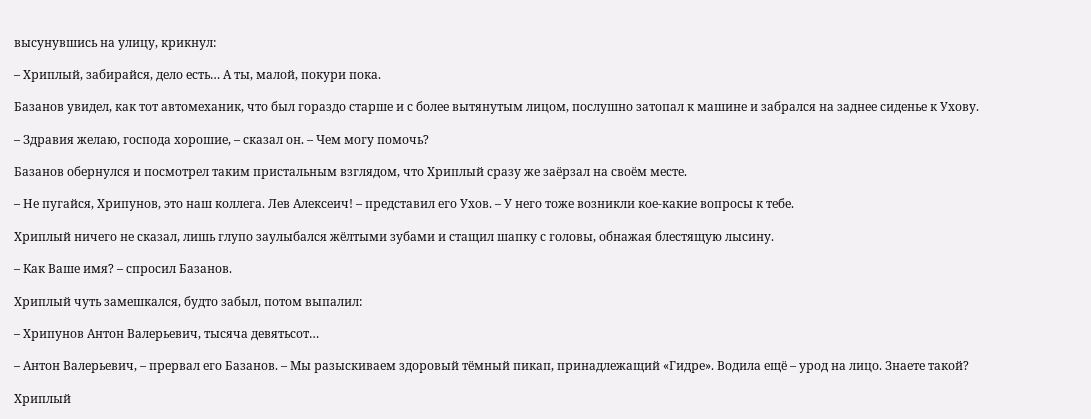высунувшись на улицу, крикнул:

– Хриплый, забирайся, дело есть… А ты, малой, покури пока.

Базанов увидел, как тот автомеханик, что был гораздо старше и с более вытянутым лицом, послушно затопал к машине и забрался на заднее сиденье к Ухову.

– Здравия желаю, господа хорошие, – сказал он. – Чем могу помочь?

Базанов обернулся и посмотрел таким пристальным взглядом, что Хриплый сразу же заёрзал на своём месте.

– Не пугайся, Хрипунов, это наш коллега. Лев Алексеич! – представил его Ухов. – У него тоже возникли кое-какие вопросы к тебе.

Хриплый ничего не сказал, лишь глупо заулыбался жёлтыми зубами и стащил шапку с головы, обнажая блестящую лысину.

– Как Ваше имя? – спросил Базанов.

Хриплый чуть замешкался, будто забыл, потом выпалил:

– Хрипунов Антон Валерьевич, тысяча девятьсот…

– Антон Валерьевич, – прервал его Базанов. – Мы разыскиваем здоровый тёмный пикап, принадлежащий «Гидре». Водила ещё – урод на лицо. Знаете такой?

Хриплый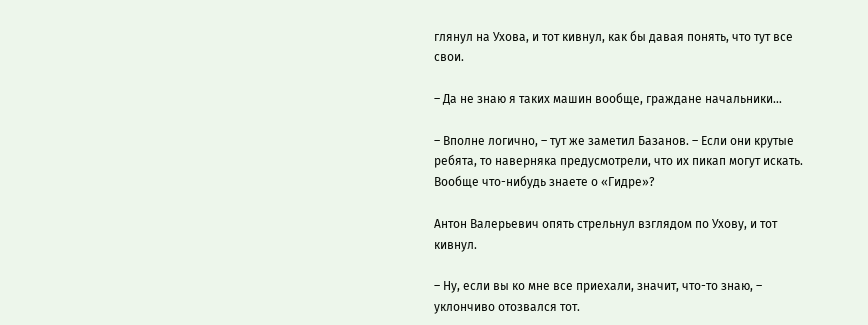глянул на Ухова, и тот кивнул, как бы давая понять, что тут все свои.

– Да не знаю я таких машин вообще, граждане начальники…

– Вполне логично, – тут же заметил Базанов. – Если они крутые ребята, то наверняка предусмотрели, что их пикап могут искать. Вообще что-нибудь знаете о «Гидре»?

Антон Валерьевич опять стрельнул взглядом по Ухову, и тот кивнул.

– Ну, если вы ко мне все приехали, значит, что-то знаю, – уклончиво отозвался тот.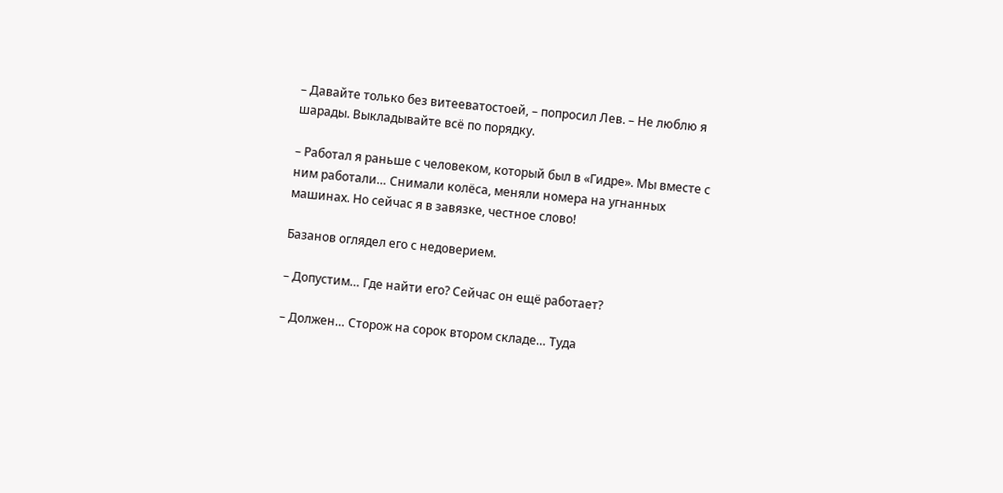– Давайте только без витееватостоей, – попросил Лев. – Не люблю я шарады. Выкладывайте всё по порядку.

– Работал я раньше с человеком, который был в «Гидре». Мы вместе с ним работали… Снимали колёса, меняли номера на угнанных машинах. Но сейчас я в завязке, честное слово!

Базанов оглядел его с недоверием.

– Допустим… Где найти его? Сейчас он ещё работает?

– Должен… Сторож на сорок втором складе… Туда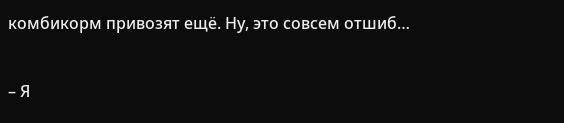комбикорм привозят ещё. Ну, это совсем отшиб…

– Я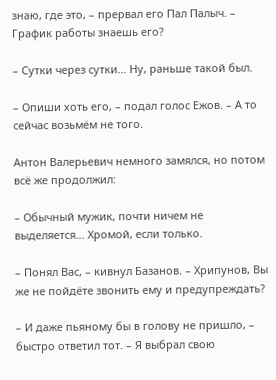знаю, где это, – прервал его Пал Палыч. – График работы знаешь его?

– Сутки через сутки… Ну, раньше такой был.

– Опиши хоть его, – подал голос Ежов. – А то сейчас возьмём не того.

Антон Валерьевич немного замялся, но потом всё же продолжил:

– Обычный мужик, почти ничем не выделяется… Хромой, если только.

– Понял Вас, – кивнул Базанов. – Хрипунов, Вы же не пойдёте звонить ему и предупреждать?

– И даже пьяному бы в голову не пришло, – быстро ответил тот. – Я выбрал свою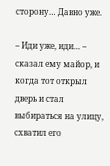сторону… Давно уже.

– Иди уже, иди… – сказал ему майор, и когда тот открыл дверь и стал выбираться на улицу, схватил его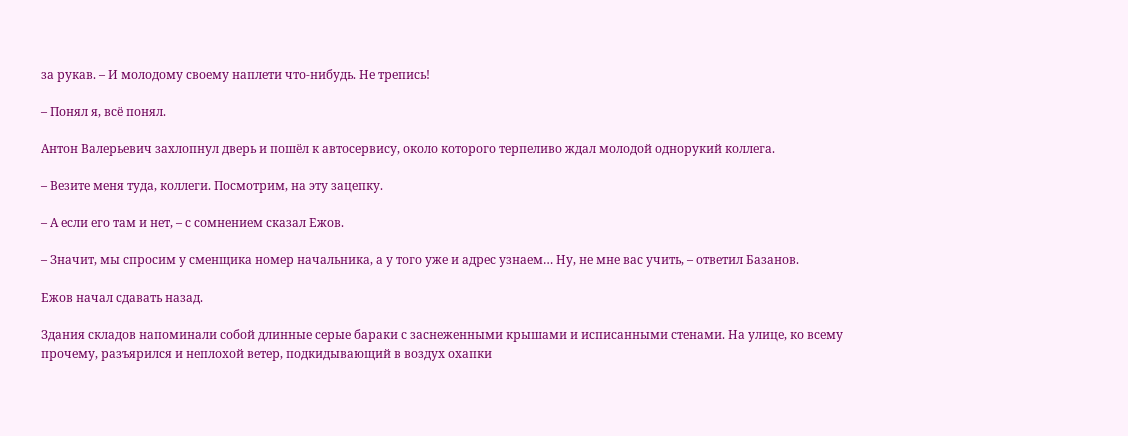за рукав. – И молодому своему наплети что-нибудь. Не трепись!

– Понял я, всё понял.

Антон Валерьевич захлопнул дверь и пошёл к автосервису, около которого терпеливо ждал молодой однорукий коллега.

– Везите меня туда, коллеги. Посмотрим, на эту зацепку.

– А если его там и нет, – с сомнением сказал Ежов.

– Значит, мы спросим у сменщика номер начальника, а у того уже и адрес узнаем… Ну, не мне вас учить, – ответил Базанов.

Ежов начал сдавать назад.

Здания складов напоминали собой длинные серые бараки с заснеженными крышами и исписанными стенами. На улице, ко всему прочему, разъярился и неплохой ветер, подкидывающий в воздух охапки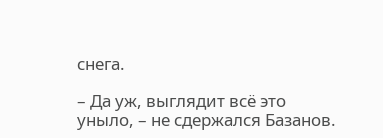снега.

– Да уж, выглядит всё это уныло, – не сдержался Базанов.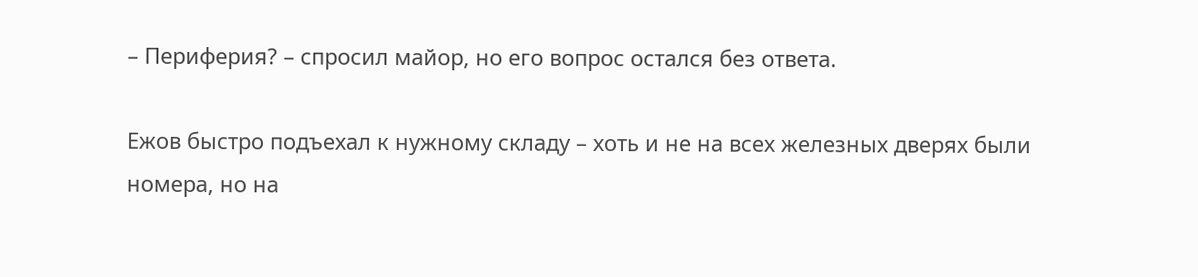– Периферия? – спросил майор, но его вопрос остался без ответа.

Ежов быстро подъехал к нужному складу – хоть и не на всех железных дверях были номера, но на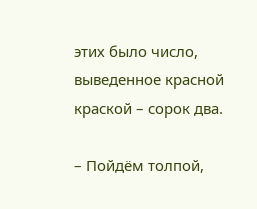этих было число, выведенное красной краской – сорок два.

– Пойдём толпой,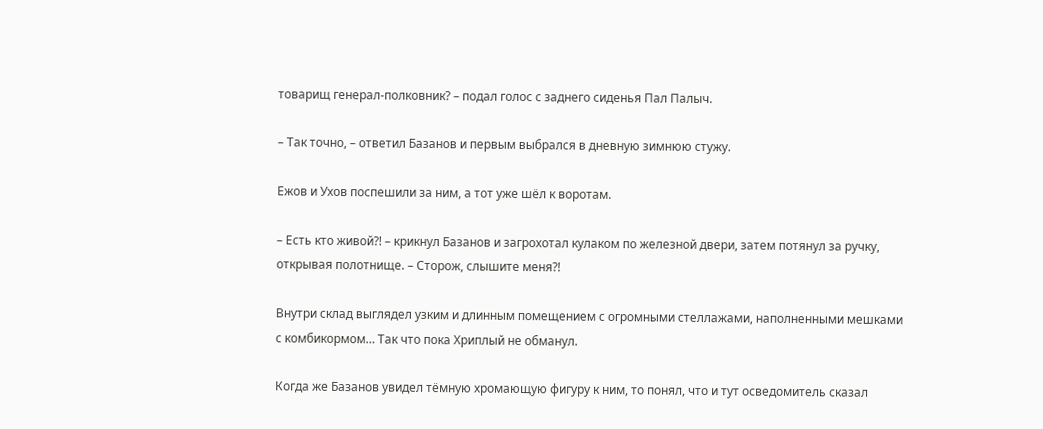товарищ генерал-полковник? – подал голос с заднего сиденья Пал Палыч.

– Так точно, – ответил Базанов и первым выбрался в дневную зимнюю стужу.

Ежов и Ухов поспешили за ним, а тот уже шёл к воротам.

– Есть кто живой?! – крикнул Базанов и загрохотал кулаком по железной двери, затем потянул за ручку, открывая полотнище. – Сторож, слышите меня?!

Внутри склад выглядел узким и длинным помещением с огромными стеллажами, наполненными мешками с комбикормом… Так что пока Хриплый не обманул.

Когда же Базанов увидел тёмную хромающую фигуру к ним, то понял, что и тут осведомитель сказал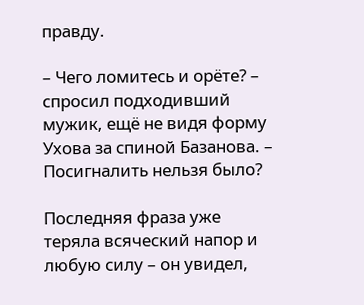правду.

– Чего ломитесь и орёте? – спросил подходивший мужик, ещё не видя форму Ухова за спиной Базанова. – Посигналить нельзя было?

Последняя фраза уже теряла всяческий напор и любую силу – он увидел,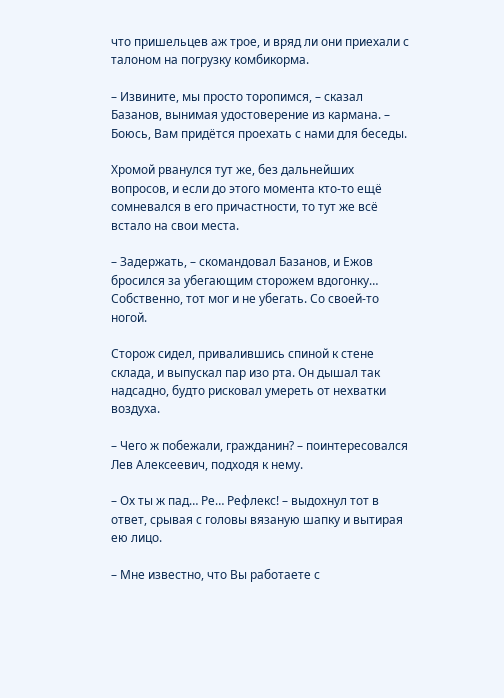что пришельцев аж трое, и вряд ли они приехали с талоном на погрузку комбикорма.

– Извините, мы просто торопимся, – сказал Базанов, вынимая удостоверение из кармана. – Боюсь, Вам придётся проехать с нами для беседы.

Хромой рванулся тут же, без дальнейших вопросов, и если до этого момента кто-то ещё сомневался в его причастности, то тут же всё встало на свои места.

– Задержать, – скомандовал Базанов, и Ежов бросился за убегающим сторожем вдогонку… Собственно, тот мог и не убегать. Со своей-то ногой.

Сторож сидел, привалившись спиной к стене склада, и выпускал пар изо рта. Он дышал так надсадно, будто рисковал умереть от нехватки воздуха.

– Чего ж побежали, гражданин? – поинтересовался Лев Алексеевич, подходя к нему.

– Ох ты ж пад… Ре… Рефлекс! – выдохнул тот в ответ, срывая с головы вязаную шапку и вытирая ею лицо.

– Мне известно, что Вы работаете с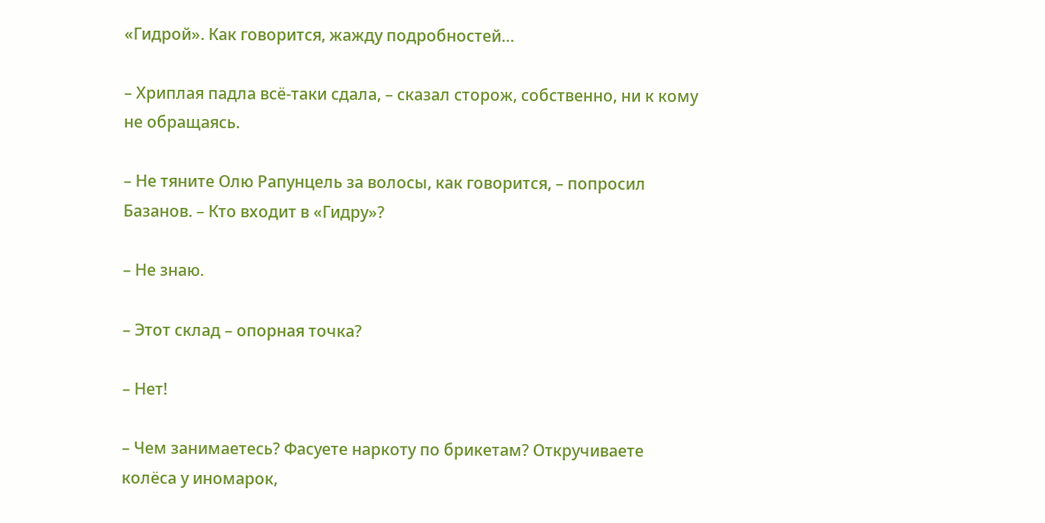«Гидрой». Как говорится, жажду подробностей…

– Хриплая падла всё-таки сдала, – сказал сторож, собственно, ни к кому не обращаясь.

– Не тяните Олю Рапунцель за волосы, как говорится, – попросил Базанов. – Кто входит в «Гидру»?

– Не знаю.

– Этот склад – опорная точка?

– Нет!

– Чем занимаетесь? Фасуете наркоту по брикетам? Откручиваете колёса у иномарок,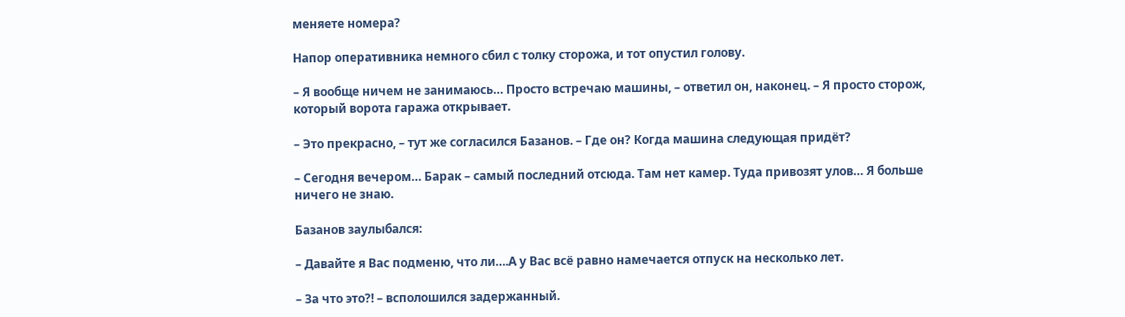меняете номера?

Напор оперативника немного сбил с толку сторожа, и тот опустил голову.

– Я вообще ничем не занимаюсь… Просто встречаю машины, – ответил он, наконец. – Я просто сторож, который ворота гаража открывает.

– Это прекрасно, – тут же согласился Базанов. – Где он? Когда машина следующая придёт?

– Сегодня вечером… Барак – самый последний отсюда. Там нет камер. Туда привозят улов… Я больше ничего не знаю.

Базанов заулыбался:

– Давайте я Вас подменю, что ли….А у Вас всё равно намечается отпуск на несколько лет.

– За что это?! – всполошился задержанный.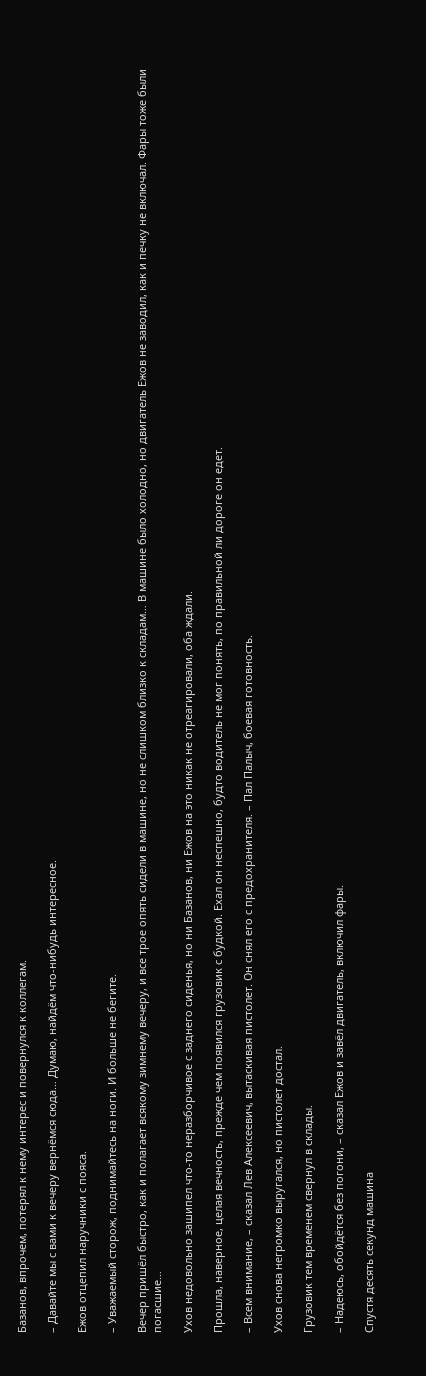Базанов, впрочем, потерял к нему интерес и повернулся к коллегам.

– Давайте мы с вами к вечеру вернёмся сюда… Думаю, найдём что-нибудь интересное.

Ежов отцепил наручники с пояса.

– Уважаемый сторож, поднимайтесь на ноги. И больше не бегите.

Вечер пришёл быстро, как и полагает всякому зимнему вечеру, и все трое опять сидели в машине, но не слишком близко к складам… В машине было холодно, но двигатель Ежов не заводил, как и печку не включал. Фары тоже были погасшие…

Ухов недовольно зашипел что-то неразборчивое с заднего сиденья, но ни Базанов, ни Ежов на это никак не отреагировали, оба ждали.

Прошла, наверное, целая вечность, прежде чем появился грузовик с будкой. Ехал он неспешно, будто водитель не мог понять, по правильной ли дороге он едет.

– Всем внимание, – сказал Лев Алексеевич, вытаскивая пистолет. Он снял его с предохранителя. – Пал Палыч, боевая готовность.

Ухов снова негромко выругался, но пистолет достал.

Грузовик тем временем свернул в склады.

– Надеюсь, обойдётся без погони, – сказал Ежов и завёл двигатель, включил фары.

Спустя десять секунд машина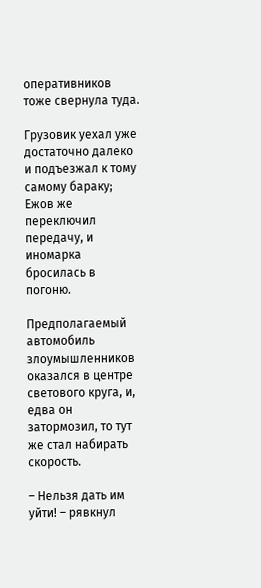оперативников тоже свернула туда.

Грузовик уехал уже достаточно далеко и подъезжал к тому самому бараку; Ежов же переключил передачу, и иномарка бросилась в погоню.

Предполагаемый автомобиль злоумышленников оказался в центре светового круга, и, едва он затормозил, то тут же стал набирать скорость.

– Нельзя дать им уйти! – рявкнул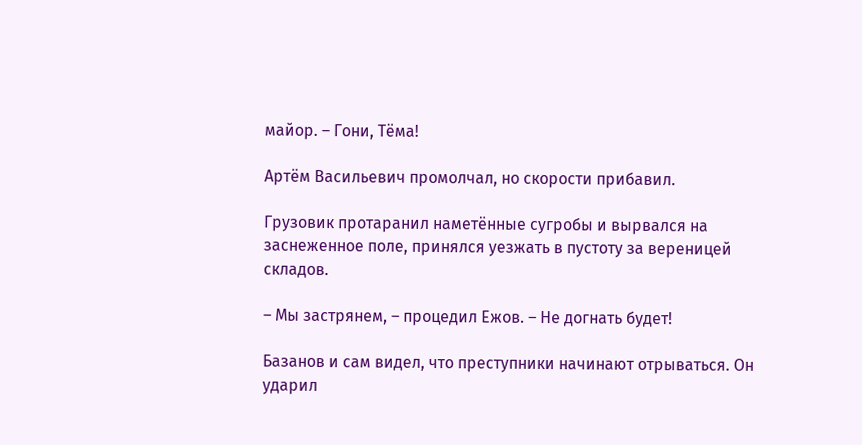майор. – Гони, Тёма!

Артём Васильевич промолчал, но скорости прибавил.

Грузовик протаранил наметённые сугробы и вырвался на заснеженное поле, принялся уезжать в пустоту за вереницей складов.

– Мы застрянем, – процедил Ежов. – Не догнать будет!

Базанов и сам видел, что преступники начинают отрываться. Он ударил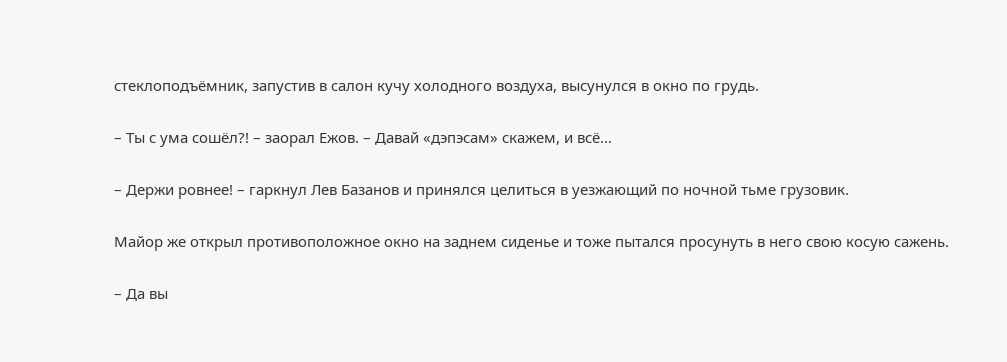стеклоподъёмник, запустив в салон кучу холодного воздуха, высунулся в окно по грудь.

– Ты с ума сошёл?! – заорал Ежов. – Давай «дэпэсам» скажем, и всё…

– Держи ровнее! – гаркнул Лев Базанов и принялся целиться в уезжающий по ночной тьме грузовик.

Майор же открыл противоположное окно на заднем сиденье и тоже пытался просунуть в него свою косую сажень.

– Да вы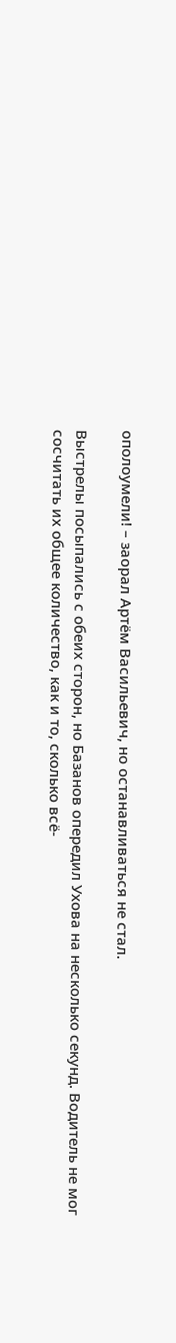ополоумели! – заорал Артём Васильевич, но останавливаться не стал.

Выстрелы посыпались с обеих сторон, но Базанов опередил Ухова на несколько секунд. Водитель не мог сосчитать их общее количество, как и то, сколько всё-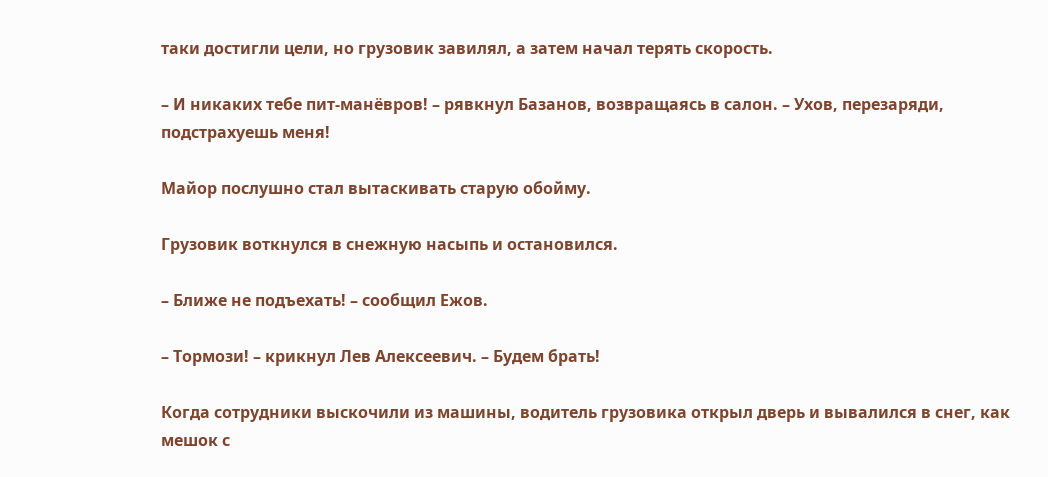таки достигли цели, но грузовик завилял, а затем начал терять скорость.

– И никаких тебе пит-манёвров! – рявкнул Базанов, возвращаясь в салон. – Ухов, перезаряди, подстрахуешь меня!

Майор послушно стал вытаскивать старую обойму.

Грузовик воткнулся в снежную насыпь и остановился.

– Ближе не подъехать! – сообщил Ежов.

– Тормози! – крикнул Лев Алексеевич. – Будем брать!

Когда сотрудники выскочили из машины, водитель грузовика открыл дверь и вывалился в снег, как мешок с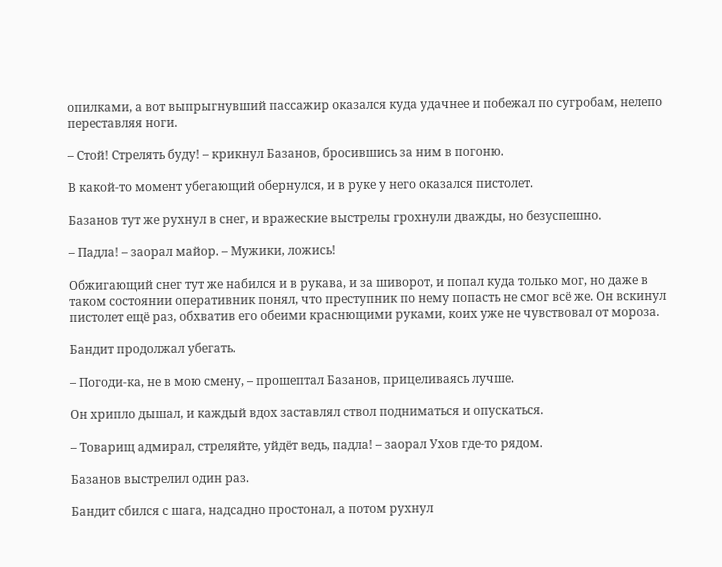опилками, а вот выпрыгнувший пассажир оказался куда удачнее и побежал по сугробам, нелепо переставляя ноги.

– Стой! Стрелять буду! – крикнул Базанов, бросившись за ним в погоню.

В какой-то момент убегающий обернулся, и в руке у него оказался пистолет.

Базанов тут же рухнул в снег, и вражеские выстрелы грохнули дважды, но безуспешно.

– Падла! – заорал майор. – Мужики, ложись!

Обжигающий снег тут же набился и в рукава, и за шиворот, и попал куда только мог, но даже в таком состоянии оперативник понял, что преступник по нему попасть не смог всё же. Он вскинул пистолет ещё раз, обхватив его обеими краснющими руками, коих уже не чувствовал от мороза.

Бандит продолжал убегать.

– Погоди-ка, не в мою смену, – прошептал Базанов, прицеливаясь лучше.

Он хрипло дышал, и каждый вдох заставлял ствол подниматься и опускаться.

– Товарищ адмирал, стреляйте, уйдёт ведь, падла! – заорал Ухов где-то рядом.

Базанов выстрелил один раз.

Бандит сбился с шага, надсадно простонал, а потом рухнул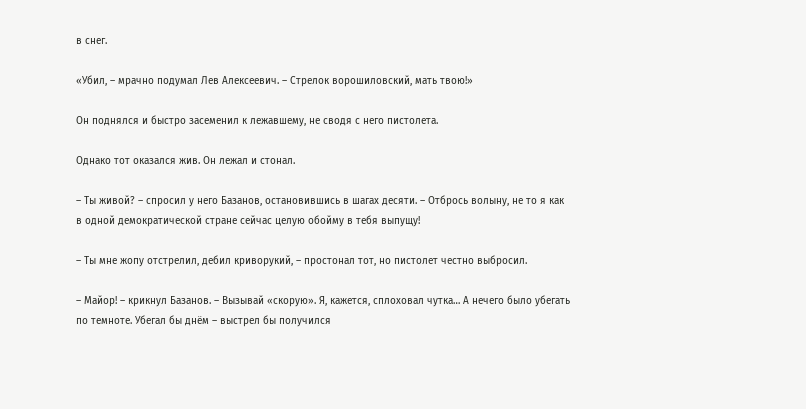в снег.

«Убил, – мрачно подумал Лев Алексеевич. – Стрелок ворошиловский, мать твою!»

Он поднялся и быстро засеменил к лежавшему, не сводя с него пистолета.

Однако тот оказался жив. Он лежал и стонал.

– Ты живой? – спросил у него Базанов, остановившись в шагах десяти. – Отбрось волыну, не то я как в одной демократической стране сейчас целую обойму в тебя выпущу!

– Ты мне жопу отстрелил, дебил криворукий, – простонал тот, но пистолет честно выбросил.

– Майор! – крикнул Базанов. – Вызывай «скорую». Я, кажется, сплоховал чутка… А нечего было убегать по темноте. Убегал бы днём – выстрел бы получился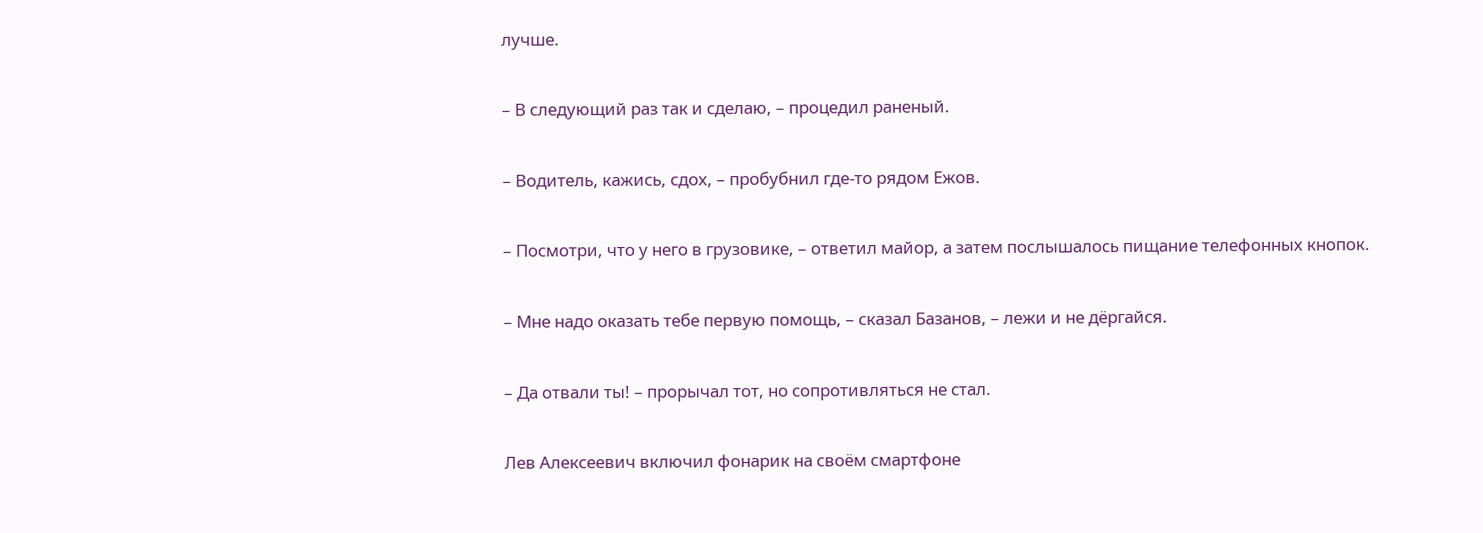лучше.

– В следующий раз так и сделаю, – процедил раненый.

– Водитель, кажись, сдох, – пробубнил где-то рядом Ежов.

– Посмотри, что у него в грузовике, – ответил майор, а затем послышалось пищание телефонных кнопок.

– Мне надо оказать тебе первую помощь, – сказал Базанов, – лежи и не дёргайся.

– Да отвали ты! – прорычал тот, но сопротивляться не стал.

Лев Алексеевич включил фонарик на своём смартфоне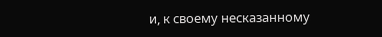и, к своему несказанному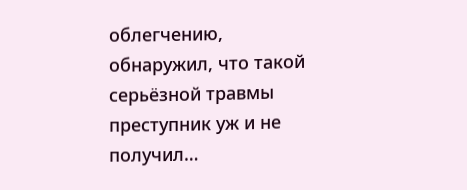облегчению, обнаружил, что такой серьёзной травмы преступник уж и не получил…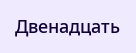Двенадцать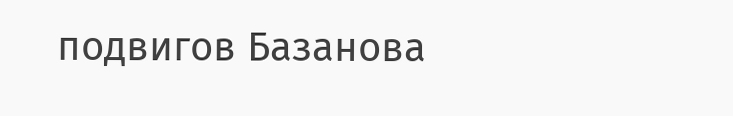подвигов Базанова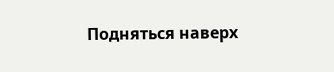Подняться наверх